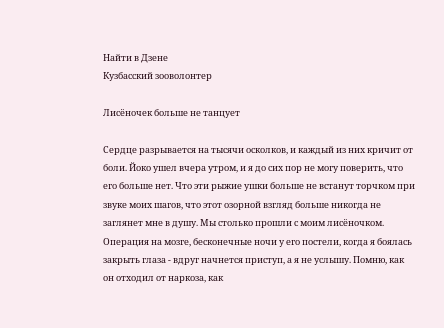Найти в Дзене
Кузбасский зооволонтер

Лисёночек больше не танцует

Сердце разрывается на тысячи осколков, и каждый из них кричит от боли. Йоко ушел вчера утром, и я до сих пор не могу поверить, что его больше нет. Что эти рыжие ушки больше не встанут торчком при звуке моих шагов, что этот озорной взгляд больше никогда не заглянет мне в душу. Мы столько прошли с моим лисёночком. Операция на мозге, бесконечные ночи у его постели, когда я боялась закрыть глаза - вдруг начнется приступ, а я не услышу. Помню, как он отходил от наркоза, как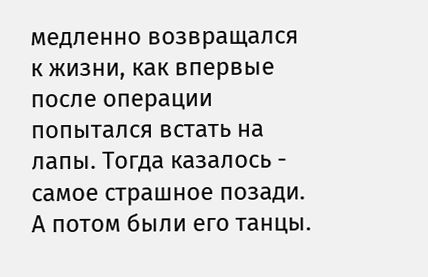медленно возвращался к жизни, как впервые после операции попытался встать на лапы. Тогда казалось - самое страшное позади. А потом были его танцы.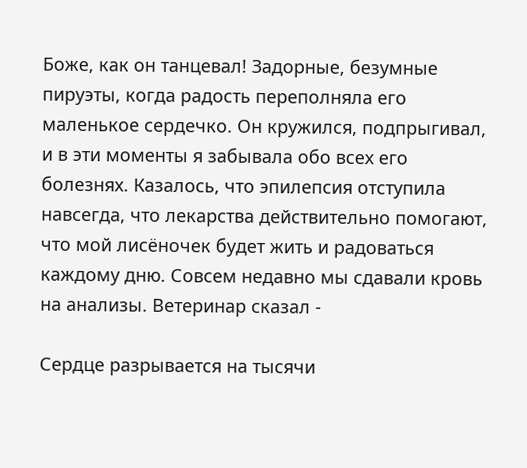Боже, как он танцевал! Задорные, безумные пируэты, когда радость переполняла его маленькое сердечко. Он кружился, подпрыгивал, и в эти моменты я забывала обо всех его болезнях. Казалось, что эпилепсия отступила навсегда, что лекарства действительно помогают, что мой лисёночек будет жить и радоваться каждому дню. Совсем недавно мы сдавали кровь на анализы. Ветеринар сказал -

Сердце разрывается на тысячи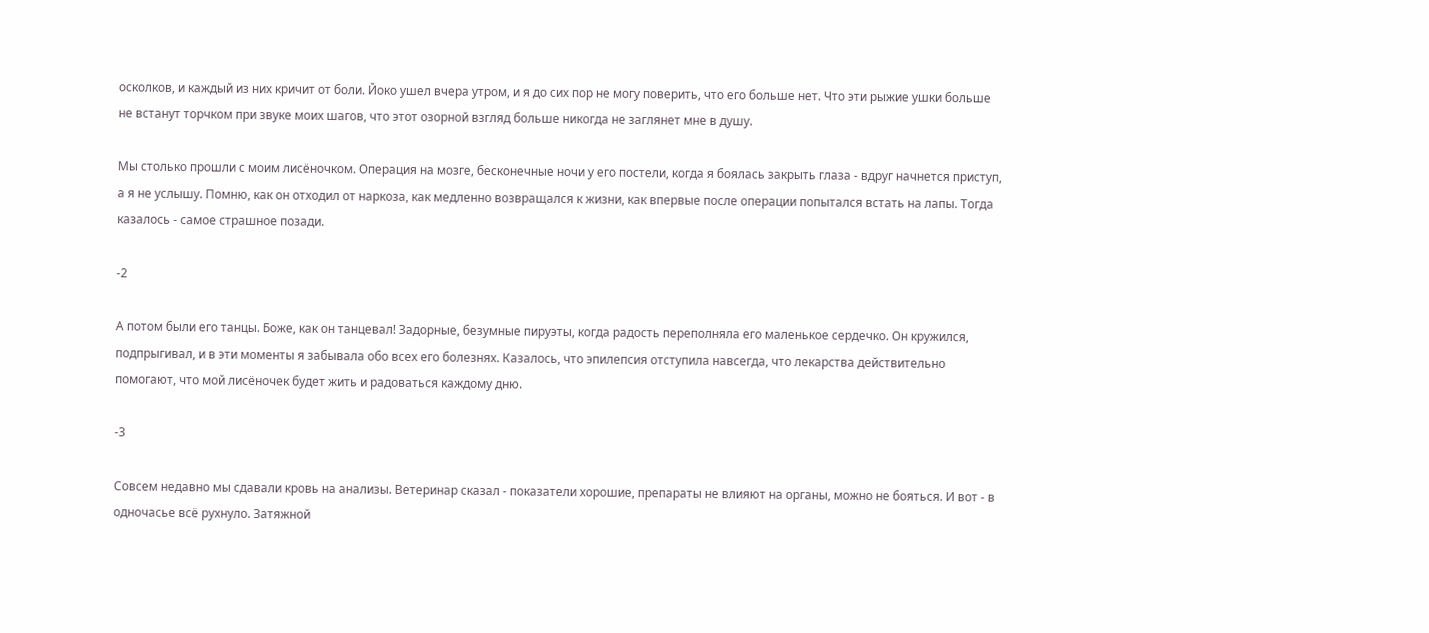осколков, и каждый из них кричит от боли. Йоко ушел вчера утром, и я до сих пор не могу поверить, что его больше нет. Что эти рыжие ушки больше не встанут торчком при звуке моих шагов, что этот озорной взгляд больше никогда не заглянет мне в душу.

Мы столько прошли с моим лисёночком. Операция на мозге, бесконечные ночи у его постели, когда я боялась закрыть глаза - вдруг начнется приступ, а я не услышу. Помню, как он отходил от наркоза, как медленно возвращался к жизни, как впервые после операции попытался встать на лапы. Тогда казалось - самое страшное позади.

-2

А потом были его танцы. Боже, как он танцевал! Задорные, безумные пируэты, когда радость переполняла его маленькое сердечко. Он кружился, подпрыгивал, и в эти моменты я забывала обо всех его болезнях. Казалось, что эпилепсия отступила навсегда, что лекарства действительно помогают, что мой лисёночек будет жить и радоваться каждому дню.

-3

Совсем недавно мы сдавали кровь на анализы. Ветеринар сказал - показатели хорошие, препараты не влияют на органы, можно не бояться. И вот - в одночасье всё рухнуло. Затяжной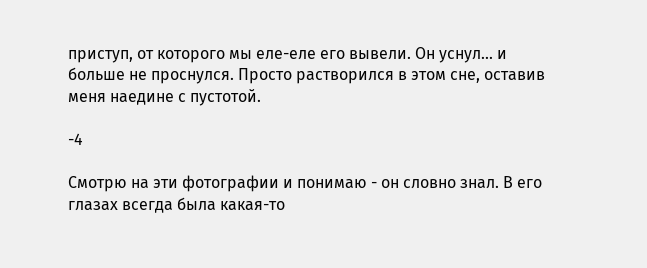приступ, от которого мы еле-еле его вывели. Он уснул... и больше не проснулся. Просто растворился в этом сне, оставив меня наедине с пустотой.

-4

Смотрю на эти фотографии и понимаю - он словно знал. В его глазах всегда была какая-то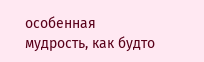особенная мудрость, как будто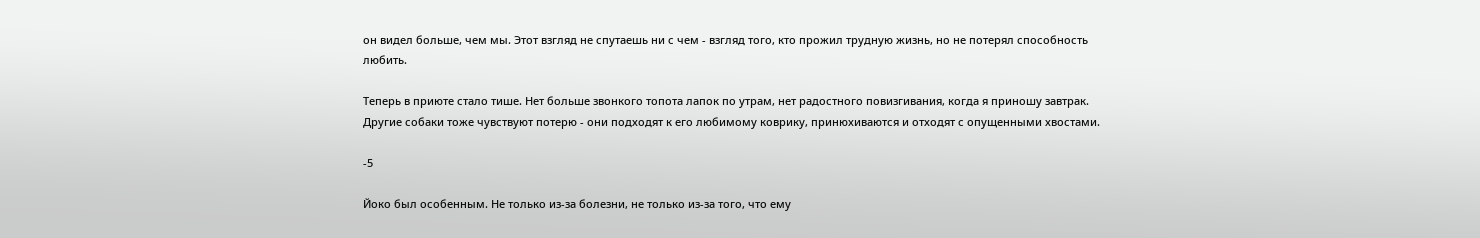он видел больше, чем мы. Этот взгляд не спутаешь ни с чем - взгляд того, кто прожил трудную жизнь, но не потерял способность любить.

Теперь в приюте стало тише. Нет больше звонкого топота лапок по утрам, нет радостного повизгивания, когда я приношу завтрак. Другие собаки тоже чувствуют потерю - они подходят к его любимому коврику, принюхиваются и отходят с опущенными хвостами.

-5

Йоко был особенным. Не только из-за болезни, не только из-за того, что ему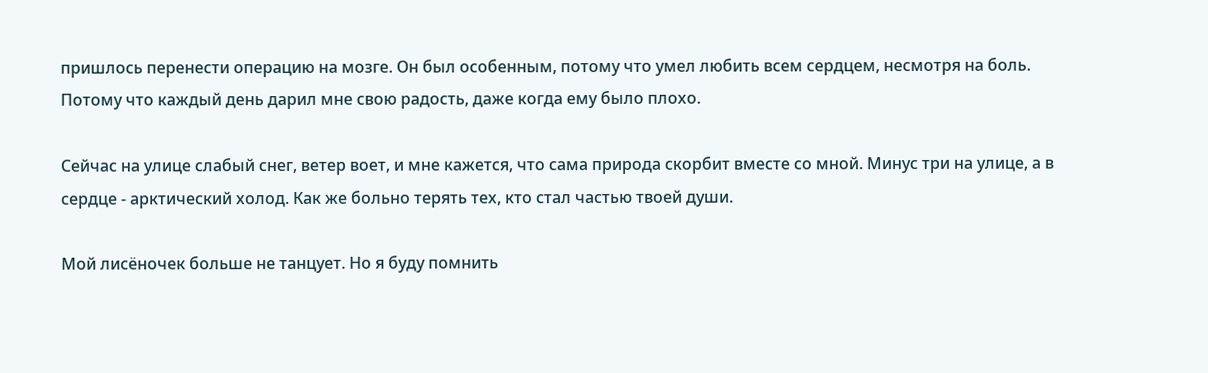пришлось перенести операцию на мозге. Он был особенным, потому что умел любить всем сердцем, несмотря на боль. Потому что каждый день дарил мне свою радость, даже когда ему было плохо.

Сейчас на улице слабый снег, ветер воет, и мне кажется, что сама природа скорбит вместе со мной. Минус три на улице, а в сердце - арктический холод. Как же больно терять тех, кто стал частью твоей души.

Мой лисёночек больше не танцует. Но я буду помнить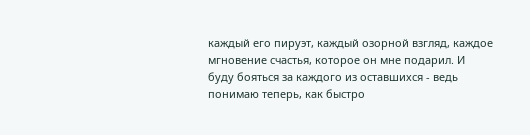каждый его пируэт, каждый озорной взгляд, каждое мгновение счастья, которое он мне подарил. И буду бояться за каждого из оставшихся - ведь понимаю теперь, как быстро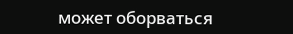может оборваться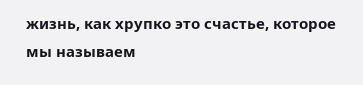жизнь, как хрупко это счастье, которое мы называем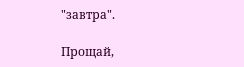"завтра".

Прощай,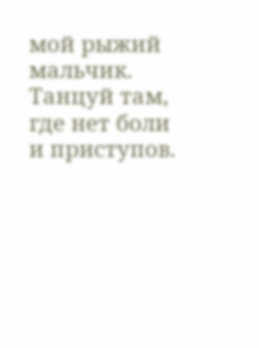мой рыжий мальчик. Танцуй там, где нет боли и приступов.